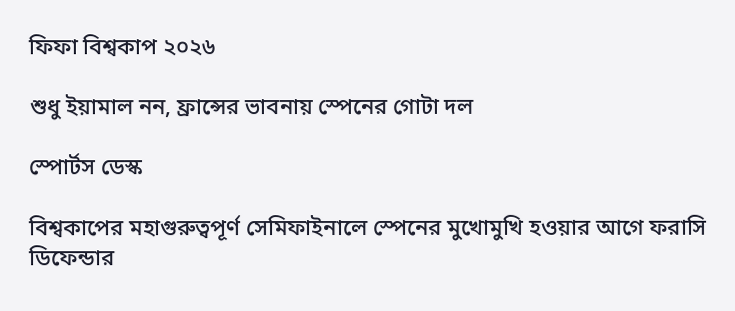ফিফা বিশ্বকাপ ২০২৬

শুধু ইয়ামাল নন, ফ্রান্সের ভাবনায় স্পেনের গোটা দল

স্পোর্টস ডেস্ক

বিশ্বকাপের মহাগুরুত্বপূর্ণ সেমিফাইনালে স্পেনের মুখোমুখি হওয়ার আগে ফরাসি ডিফেন্ডার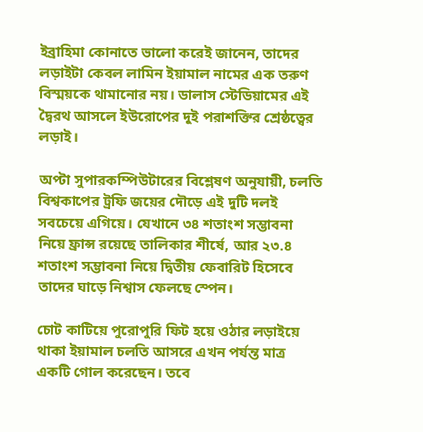ইব্রাহিমা কোনাতে ভালো করেই জানেন, তাদের লড়াইটা কেবল লামিন ইয়ামাল নামের এক তরুণ বিস্ময়কে থামানোর নয়। ডালাস স্টেডিয়ামের এই দ্বৈরথ আসলে ইউরোপের দুই পরাশক্তির শ্রেষ্ঠত্বের লড়াই।

অপ্টা সুপারকম্পিউটারের বিশ্লেষণ অনুযায়ী, চলতি বিশ্বকাপের ট্রফি জয়ের দৌড়ে এই দুটি দলই সবচেয়ে এগিয়ে। যেখানে ৩৪ শতাংশ সম্ভাবনা নিয়ে ফ্রান্স রয়েছে তালিকার শীর্ষে, আর ২৩.৪ শতাংশ সম্ভাবনা নিয়ে দ্বিতীয় ফেবারিট হিসেবে তাদের ঘাড়ে নিশ্বাস ফেলছে স্পেন।

চোট কাটিয়ে পুরোপুরি ফিট হয়ে ওঠার লড়াইয়ে থাকা ইয়ামাল চলতি আসরে এখন পর্যন্ত মাত্র একটি গোল করেছেন। তবে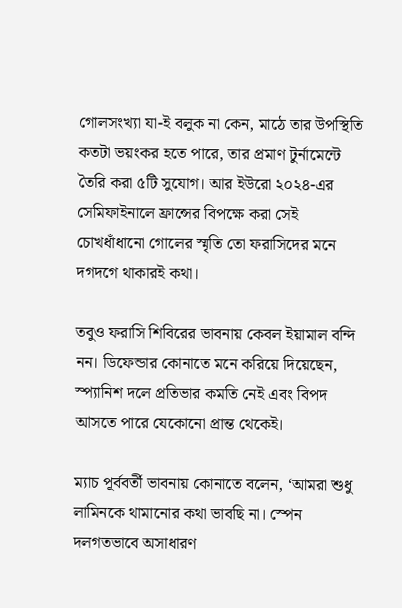গোলসংখ্যা যা-ই বলুক না কেন, মাঠে তার উপস্থিতি কতটা ভয়ংকর হতে পারে, তার প্রমাণ টুর্নামেন্টে তৈরি করা ৫টি সুযোগ। আর ইউরো ২০২৪-এর সেমিফাইনালে ফ্রান্সের বিপক্ষে করা সেই চোখধাঁধানো গোলের স্মৃতি তো ফরাসিদের মনে দগদগে থাকারই কথা।

তবুও ফরাসি শিবিরের ভাবনায় কেবল ইয়ামাল বন্দি নন। ডিফেন্ডার কোনাতে মনে করিয়ে দিয়েছেন, স্প্যানিশ দলে প্রতিভার কমতি নেই এবং বিপদ আসতে পারে যেকোনো প্রান্ত থেকেই।

ম্যাচ পূর্ববর্তী ভাবনায় কোনাতে বলেন, ‘আমরা শুধু লামিনকে থামানোর কথা ভাবছি না। স্পেন দলগতভাবে অসাধারণ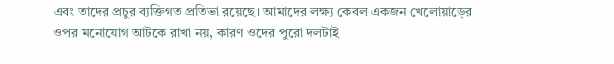এবং তাদের প্রচুর ব্যক্তিগত প্রতিভা রয়েছে। আমাদের লক্ষ্য কেবল একজন খেলোয়াড়ের ওপর মনোযোগ আটকে রাখা নয়, কারণ ওদের পুরো দলটাই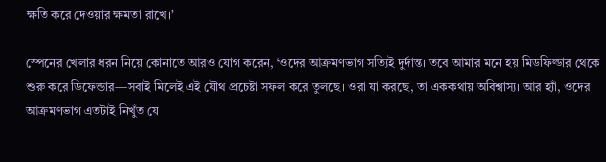ক্ষতি করে দেওয়ার ক্ষমতা রাখে।’

স্পেনের খেলার ধরন নিয়ে কোনাতে আরও যোগ করেন, ‘ওদের আক্রমণভাগ সত্যিই দুর্দান্ত। তবে আমার মনে হয় মিডফিল্ডার থেকে শুরু করে ডিফেন্ডার—সবাই মিলেই এই যৌথ প্রচেষ্টা সফল করে তুলছে। ওরা যা করছে, তা এককথায় অবিশ্বাস্য। আর হ্যাঁ, ওদের আক্রমণভাগ এতটাই নিখুঁত যে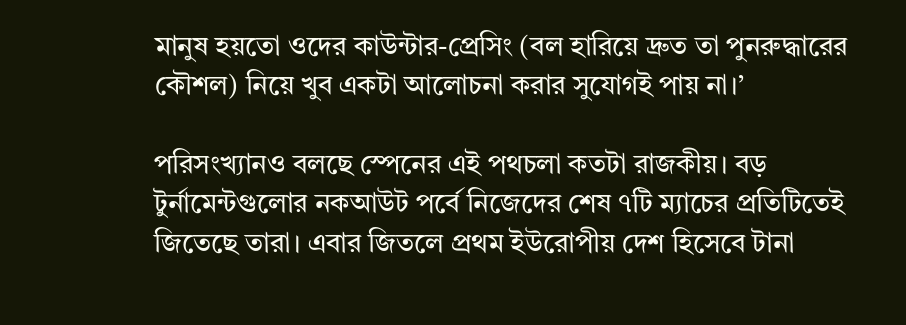মানুষ হয়তো ওদের কাউন্টার-প্রেসিং (বল হারিয়ে দ্রুত তা পুনরুদ্ধারের কৌশল) নিয়ে খুব একটা আলোচনা করার সুযোগই পায় না।’

পরিসংখ্যানও বলছে স্পেনের এই পথচলা কতটা রাজকীয়। বড় টুর্নামেন্টগুলোর নকআউট পর্বে নিজেদের শেষ ৭টি ম্যাচের প্রতিটিতেই জিতেছে তারা। এবার জিতলে প্রথম ইউরোপীয় দেশ হিসেবে টানা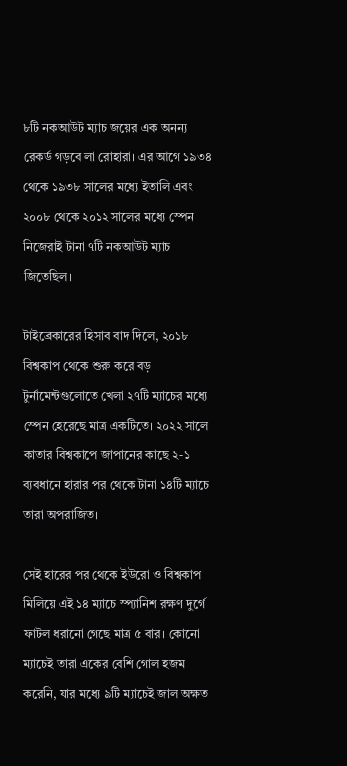৮টি নকআউট ম্যাচ জয়ের এক অনন্য রেকর্ড গড়বে লা রোহারা। এর আগে ১৯৩৪ থেকে ১৯৩৮ সালের মধ্যে ইতালি এবং ২০০৮ থেকে ২০১২ সালের মধ্যে স্পেন নিজেরাই টানা ৭টি নকআউট ম্যাচ জিতেছিল।

টাইব্রেকারের হিসাব বাদ দিলে, ২০১৮ বিশ্বকাপ থেকে শুরু করে বড় টুর্নামেন্টগুলোতে খেলা ২৭টি ম্যাচের মধ্যে স্পেন হেরেছে মাত্র একটিতে। ২০২২ সালে কাতার বিশ্বকাপে জাপানের কাছে ২-১ ব্যবধানে হারার পর থেকে টানা ১৪টি ম্যাচে তারা অপরাজিত।

সেই হারের পর থেকে ইউরো ও বিশ্বকাপ মিলিয়ে এই ১৪ ম্যাচে স্প্যানিশ রক্ষণ দুর্গে ফাটল ধরানো গেছে মাত্র ৫ বার। কোনো ম্যাচেই তারা একের বেশি গোল হজম করেনি, যার মধ্যে ৯টি ম্যাচেই জাল অক্ষত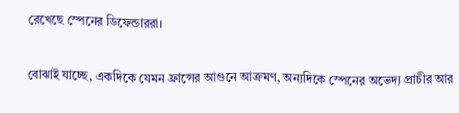রেখেছে স্পেনের ডিফেন্ডাররা।

বোঝাই যাচ্ছে, একদিকে যেমন ফ্রান্সের আগুনে আক্রমণ, অন্যদিকে স্পেনের অভেদ্য প্রাচীর আর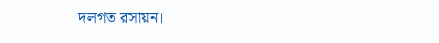দলগত রসায়ন।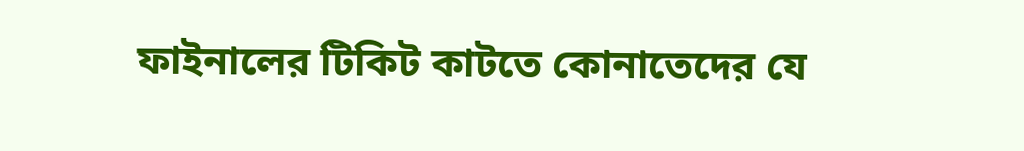ফাইনালের টিকিট কাটতে কোনাতেদের যে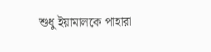শুধু ইয়ামালকে পাহারা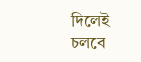দিলেই চলবে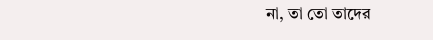না, তা তো তাদের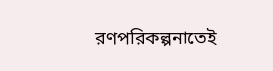রণপরিকল্পনাতেই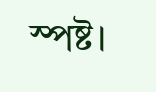স্পষ্ট।